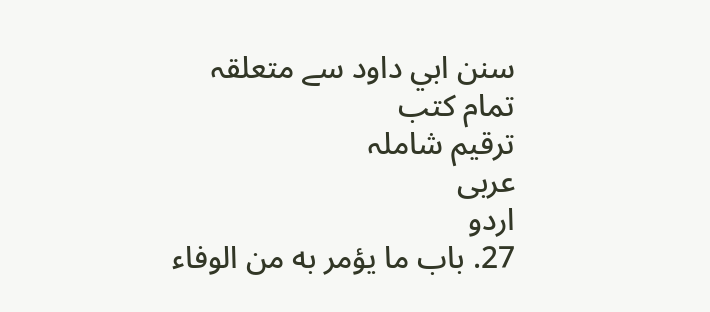سنن ابي داود سے متعلقہ
تمام کتب
ترقیم شاملہ
عربی
اردو
27. باب ما يؤمر به من الوفاء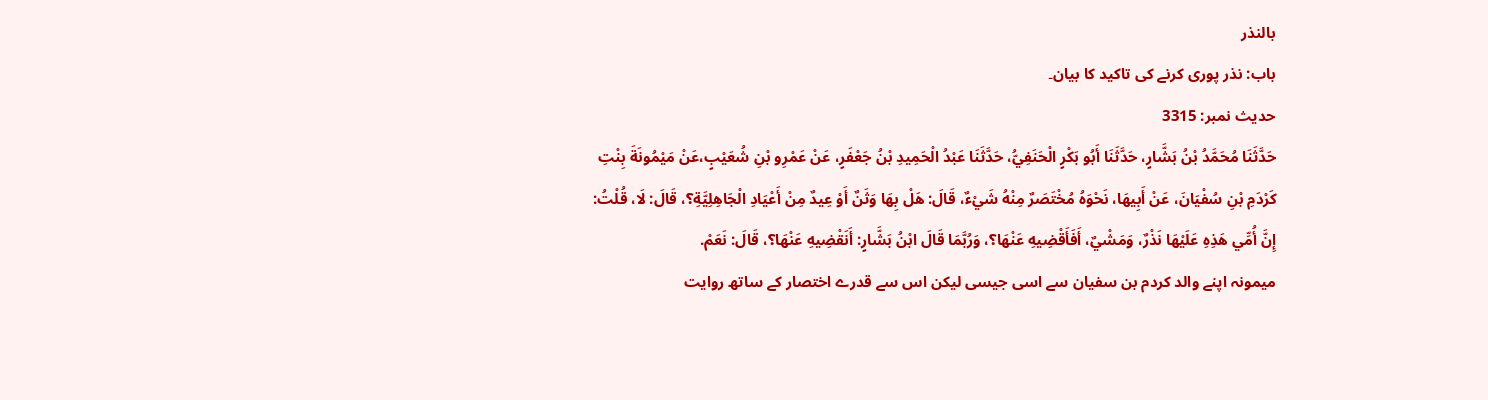بالنذر
باب: نذر پوری کرنے کی تاکید کا بیان۔
حدیث نمبر: 3315
حَدَّثَنَا مُحَمَّدُ بْنُ بَشَّارٍ، حَدَّثَنَا أَبُو بَكْرٍ الْحَنَفِيُّ، حَدَّثَنَا عَبْدُ الْحَمِيدِ بْنُ جَعْفَرٍ، عَنْ عَمْرِو بْنِ شُعَيْبٍ،عَنْ مَيْمُونَةَ بِنْتِ كَرْدَمِ بْنِ سُفْيَانَ، عَنْ أَبِيهَا، نَحْوَهُ مُخْتَصَرٌ مِنْهُ شَيْءٌ، قَالَ: هَلْ بِهَا وَثَنٌ أَوْ عِيدٌ مِنْ أَعْيَادِ الْجَاهِلِيَّةِ؟، قَالَ: لَا، قُلْتُ: إِنَّ أُمِّي هَذِهِ عَلَيْهَا نَذْرٌ، وَمَشْيٌ، أَفَأَقْضِيهِ عَنْهَا؟، وَرُبَّمَا قَالَ ابْنُ بَشَّارٍ: أَنَقْضِيهِ عَنْهَا؟، قَالَ: نَعَمْ.
میمونہ اپنے والد کردم بن سفیان سے اسی جیسی لیکن اس سے قدرے اختصار کے ساتھ روایت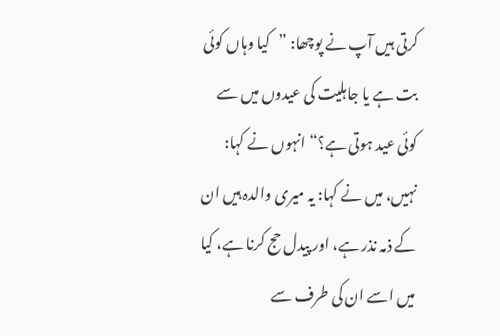کرتی ہیں آپ نے پوچھا: ”کیا وہاں کوئی بت ہے یا جاہلیت کی عیدوں میں سے کوئی عید ہوتی ہے؟“ انہوں نے کہا: نہیں، میں نے کہا: یہ میری والدہ ہیں ان کے ذمہ نذر ہے، اور پیدل حج کرنا ہے، کیا میں اسے ان کی طرف سے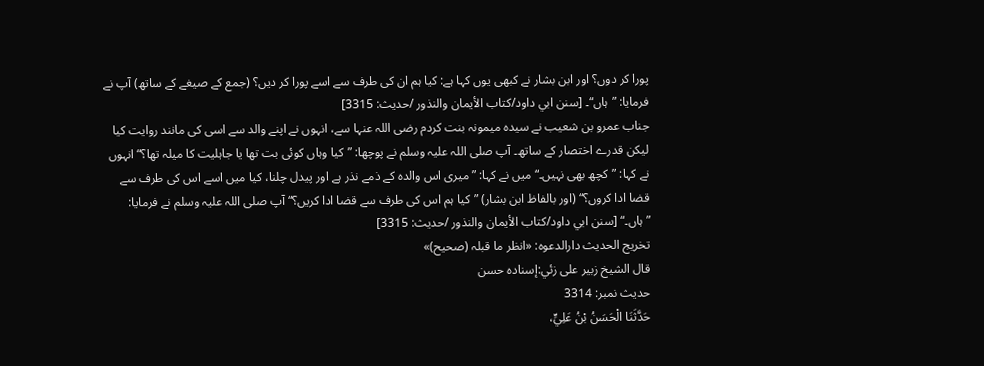پورا کر دوں؟ اور ابن بشار نے کبھی یوں کہا ہے: کیا ہم ان کی طرف سے اسے پورا کر دیں؟ (جمع کے صیغے کے ساتھ) آپ نے فرمایا: ”ہاں“۔ [سنن ابي داود/كتاب الأيمان والنذور /حدیث: 3315]
جناب عمرو بن شعیب نے سیدہ میمونہ بنت کردم رضی اللہ عنہا سے، انہوں نے اپنے والد سے اسی کی مانند روایت کیا لیکن قدرے اختصار کے ساتھ۔ آپ صلی اللہ علیہ وسلم نے پوچھا: ”کیا وہاں کوئی بت تھا یا جاہلیت کا میلہ تھا؟“ انہوں نے کہا: ”کچھ بھی نہیں۔“ میں نے کہا: ”میری اس والدہ کے ذمے نذر ہے اور پیدل چلنا، کیا میں اسے اس کی طرف سے قضا ادا کروں؟“ (اور بالفاظ ابن بشار) ”کیا ہم اس کی طرف سے قضا ادا کریں؟“ آپ صلی اللہ علیہ وسلم نے فرمایا: ”ہاں۔“ [سنن ابي داود/كتاب الأيمان والنذور /حدیث: 3315]
تخریج الحدیث دارالدعوہ: «انظر ما قبلہ (صحیح)»
قال الشيخ زبير على زئي:إسناده حسن
حدیث نمبر: 3314
حَدَّثَنَا الْحَسَنُ بْنُ عَلِيٍّ،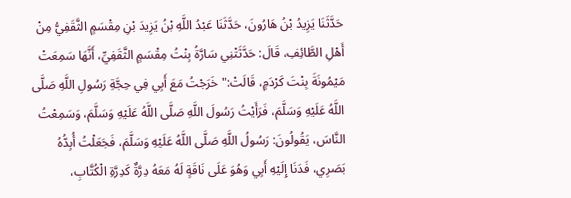حَدَّثَنَا يَزِيدُ بْنُ هَارُونَ، حَدَّثَنَا عَبْدُ اللَّهِ بْنُ يَزِيدَ بْنِ مِقْسَمٍ الثَّقَفِيُّ مِنْ أَهْلِ الطَّائِفِ، قَالَ: حَدَّثَتْنِي سَارَّةُ بِنْتُ مِقْسَمٍ الثَّقَفِيِّ، أَنَّهَا سَمِعَتْ مَيْمُونَةَ بِنْتَ كَرْدَمٍ، قَالَتْ:" خَرَجْتُ مَعَ أَبِي فِي حِجَّةِ رَسُولِ اللَّهِ صَلَّى اللَّهُ عَلَيْهِ وَسَلَّمَ، فَرَأَيْتُ رَسُولَ اللَّهِ صَلَّى اللَّهُ عَلَيْهِ وَسَلَّمَ، وَسَمِعْتُ النَّاسَ، يَقُولُونَ: رَسُولُ اللَّهِ صَلَّى اللَّهُ عَلَيْهِ وَسَلَّمَ، فَجَعَلْتُ أُبِدُّهُ بَصَرِي، فَدَنَا إِلَيْهِ أَبِي وَهُوَ عَلَى نَاقَةٍ لَهُ مَعَهُ دِرَّةٌ كَدِرَّةِ الْكُتَّابِ،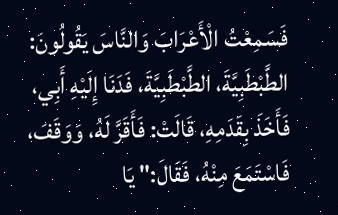فَسَمِعْتُ الْأَعْرَابَ وَالنَّاسَ يَقُولُونَ: الطَّبْطَبِيَّةَ، الطَّبْطَبِيَّةَ، فَدَنَا إِلَيْهِ أَبِي، فَأَخَذَ بِقَدَمِهِ، قَالَتْ: فَأَقَرَّ لَهُ، وَوَقَفَ، فَاسْتَمَعَ مِنْهُ، فَقَالَ:" يَا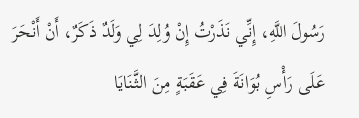رَسُولَ اللَّهِ، إِنِّي نَذَرْتُ إِنْ وُلِدَ لِي وَلَدٌ ذَكَرٌ، أَنْ أَنْحَرَ عَلَى رَأْسِ بُوَانَةَ فِي عَقَبَةٍ مِنَ الثَّنَايَا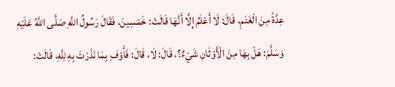عِدَّةً مِنَ الْغَنَمِ، قَالَ: لَا أَعْلَمُ إِلَّا أَنَّهَا قَالَتْ: خَمْسِينَ، فَقَالَ رَسُولُ اللَّهِ صَلَّى اللَّهُ عَلَيْهِ وَسَلَّمَ: هَلْ بِهَا مِنَ الْأَوْثَانِ شَيْءٌ؟، قَالَ: لَا، قَالَ: فَأَوْفِ بِمَا نَذَرْتَ بِهِ لِلَّهِ، قَالَتْ: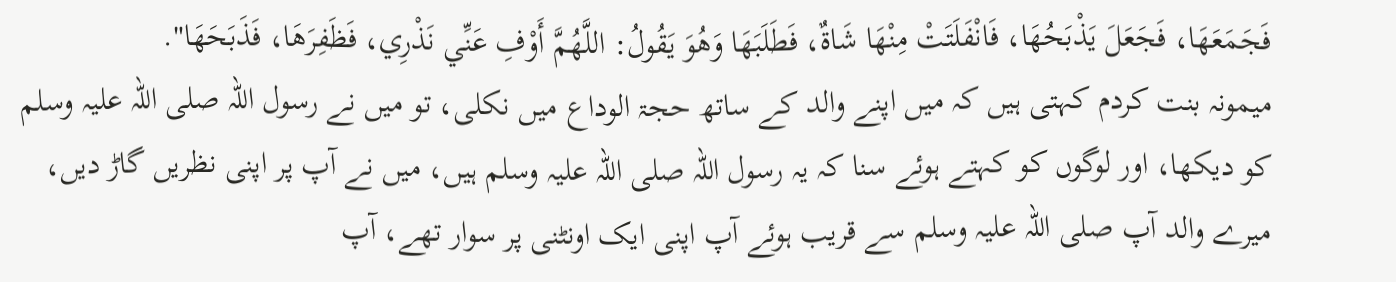فَجَمَعَهَا، فَجَعَلَ يَذْبَحُهَا، فَانْفَلَتَتْ مِنْهَا شَاةٌ، فَطَلَبَهَا وَهُوَ يَقُولُ: اللَّهُمَّ أَوْفِ عَنِّي نَذْرِي، فَظَفِرَهَا، فَذَبَحَهَا".
میمونہ بنت کردم کہتی ہیں کہ میں اپنے والد کے ساتھ حجۃ الوداع میں نکلی، تو میں نے رسول اللہ صلی اللہ علیہ وسلم کو دیکھا، اور لوگوں کو کہتے ہوئے سنا کہ یہ رسول اللہ صلی اللہ علیہ وسلم ہیں، میں نے آپ پر اپنی نظریں گاڑ دیں، میرے والد آپ صلی اللہ علیہ وسلم سے قریب ہوئے آپ اپنی ایک اونٹنی پر سوار تھے، آپ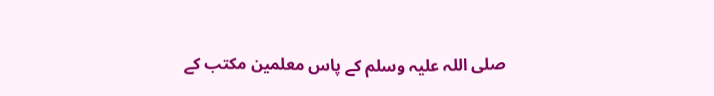صلی اللہ علیہ وسلم کے پاس معلمین مکتب کے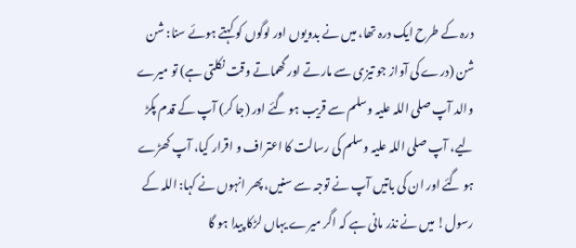درہ کے طرح ایک درہ تھا، میں نے بدویوں اور لوگوں کو کہتے ہوئے سنا: شن شن (درے کی آواز جو تیزی سے مارتے اور گھماتے وقت نکلتی ہے) تو میرے والد آپ صلی اللہ علیہ وسلم سے قریب ہو گئے اور (جا کر) آپ کے قدم پکڑ لیے، آپ صلی اللہ علیہ وسلم کی رسالت کا اعتراف و اقرار کیا، آپ کھڑے ہو گئے اور ان کی باتیں آپ نے توجہ سے سنیں، پھر انہوں نے کہا: اللہ کے رسول! میں نے نذر مانی ہے کہ اگر میرے یہاں لڑکا پیدا ہو گا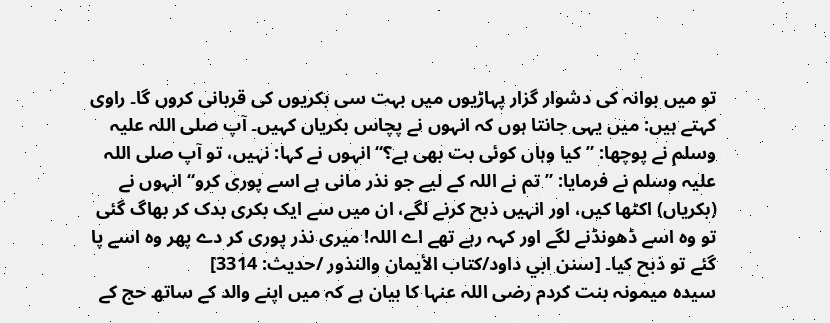تو میں بوانہ کی دشوار گزار پہاڑیوں میں بہت سی بکریوں کی قربانی کروں گا۔ راوی کہتے ہیں: میں یہی جانتا ہوں کہ انہوں نے پچاس بکریاں کہیں۔ آپ صلی اللہ علیہ وسلم نے پوچھا: ”کیا وہاں کوئی بت بھی ہے؟“ انہوں نے کہا: نہیں، تو آپ صلی اللہ علیہ وسلم نے فرمایا: ”تم نے اللہ کے لیے جو نذر مانی ہے اسے پوری کرو“ انہوں نے (بکریاں) اکٹھا کیں، اور انہیں ذبح کرنے لگے، ان میں سے ایک بکری بدک کر بھاگ گئی تو وہ اسے ڈھونڈنے لگے اور کہہ رہے تھے اے اللہ! میری نذر پوری کر دے پھر وہ اسے پا گئے تو ذبح کیا۔ [سنن ابي داود/كتاب الأيمان والنذور /حدیث: 3314]
سیدہ میمونہ بنت کردم رضی اللہ عنہا کا بیان ہے کہ میں اپنے والد کے ساتھ حج کے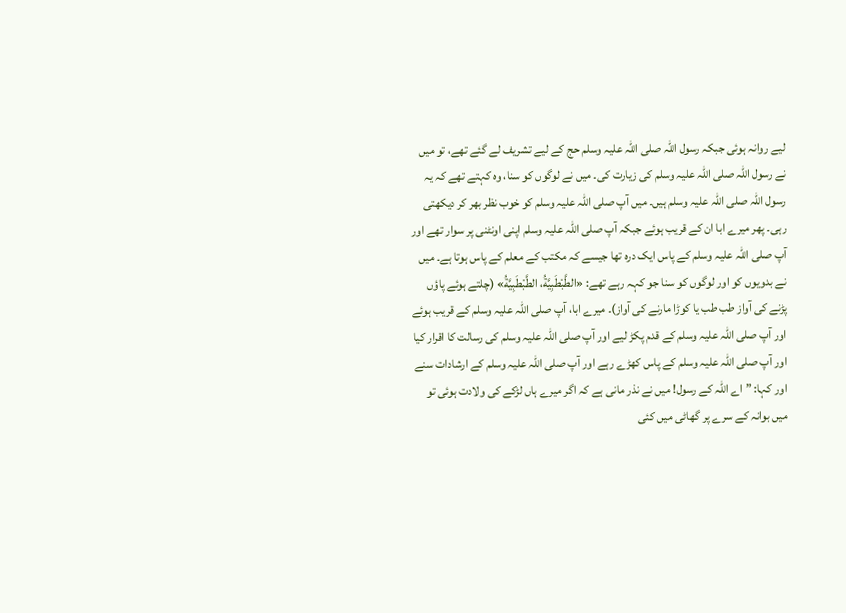لیے روانہ ہوئی جبکہ رسول اللہ صلی اللہ علیہ وسلم حج کے لیے تشریف لے گئے تھے، تو میں نے رسول اللہ صلی اللہ علیہ وسلم کی زیارت کی۔ میں نے لوگوں کو سنا، وہ کہتے تھے کہ یہ رسول اللہ صلی اللہ علیہ وسلم ہیں۔ میں آپ صلی اللہ علیہ وسلم کو خوب نظر بھر کر دیکھتی رہی۔ پھر میرے ابا ان کے قریب ہوئے جبکہ آپ صلی اللہ علیہ وسلم اپنی اونٹنی پر سوار تھے اور آپ صلی اللہ علیہ وسلم کے پاس ایک درہ تھا جیسے کہ مکتب کے معلم کے پاس ہوتا ہے۔ میں نے بدویوں کو اور لوگوں کو سنا جو کہہ رہے تھے: «الطَّبْطَبِيَّةُ، الطَّبْطَبِيَّةُ» (چلتے ہوئے پاؤں پڑنے کی آواز طب طب یا کوڑا مارنے کی آواز)۔ میرے ابا، آپ صلی اللہ علیہ وسلم کے قریب ہوئے اور آپ صلی اللہ علیہ وسلم کے قدم پکڑ لیے اور آپ صلی اللہ علیہ وسلم کی رسالت کا اقرار کیا اور آپ صلی اللہ علیہ وسلم کے پاس کھڑے رہے اور آپ صلی اللہ علیہ وسلم کے ارشادات سنے اور کہا: ”اے اللہ کے رسول! میں نے نذر مانی ہے کہ اگر میرے ہاں لڑکے کی ولادت ہوئی تو میں بوانہ کے سرے پر گھاٹی میں کئی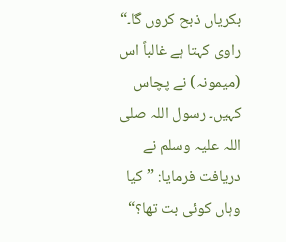بکریاں ذبح کروں گا۔“ راوی کہتا ہے غالباً اس (میمونہ) نے پچاس کہیں۔ رسول اللہ صلی اللہ علیہ وسلم نے دریافت فرمایا: ”کیا وہاں کوئی بت تھا؟“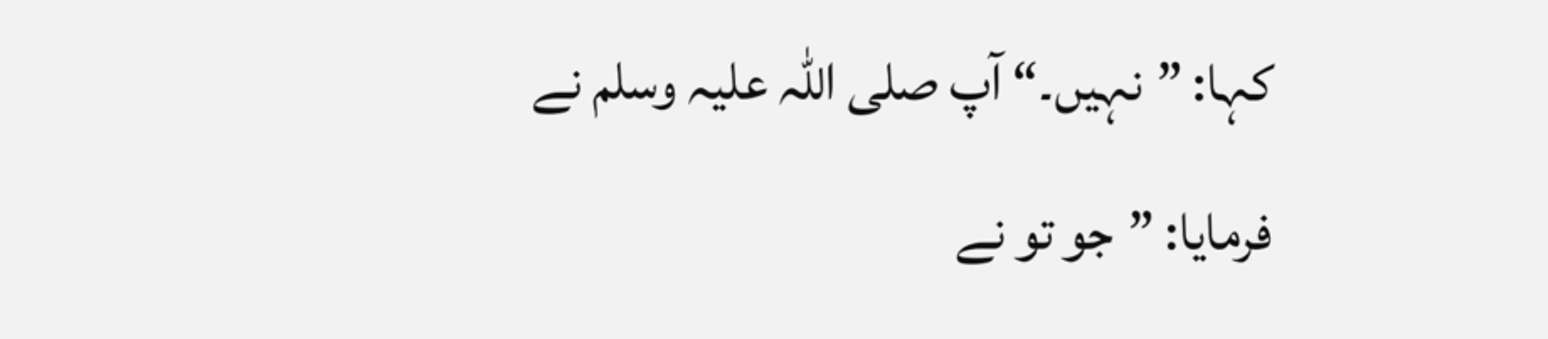کہا: ”نہیں۔“ آپ صلی اللہ علیہ وسلم نے فرمایا: ”جو تو نے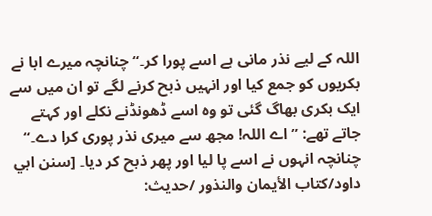اللہ کے لیے نذر مانی ہے اسے پورا کر۔“ چنانچہ میرے ابا نے بکریوں کو جمع کیا اور انہیں ذبح کرنے لگے تو ان میں سے ایک بکری بھاگ گئی تو وہ اسے ڈھونڈنے نکلے اور کہتے جاتے تھے: ”اے اللہ! مجھ سے میری نذر پوری کرا دے۔“ چنانچہ انہوں نے اسے پا لیا اور پھر ذبح کر دیا۔ [سنن ابي داود/كتاب الأيمان والنذور /حدیث: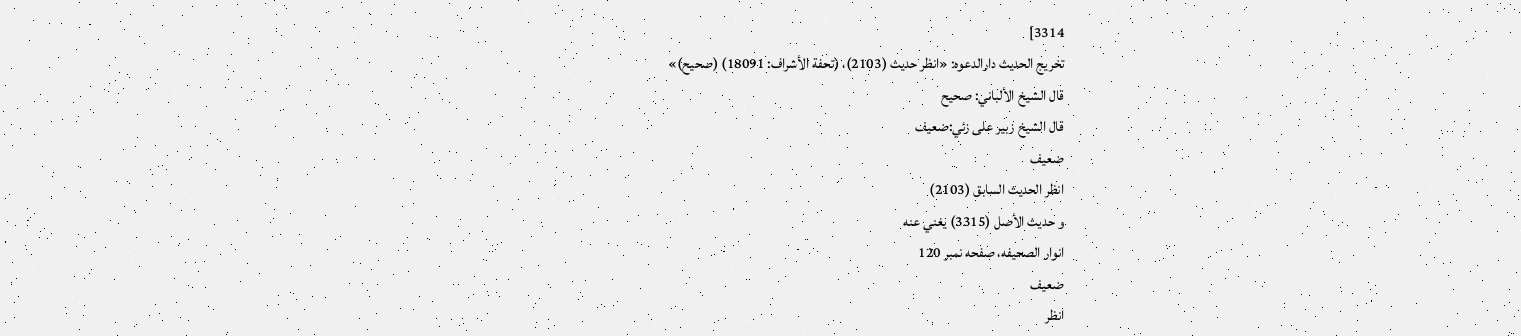3314]
تخریج الحدیث دارالدعوہ: «انظر حدیث (2103)، (تحفة الأشراف: 18091) (صحیح)»
قال الشيخ الألباني: صحيح
قال الشيخ زبير على زئي:ضعيف
ضعيف
انظر الحديث السابق (2103)
و حديث الأصل (3315) يغني عنه
انوار الصحيفه، صفحه نمبر 120
ضعيف
انظر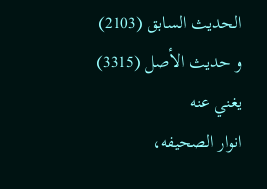الحديث السابق (2103)
و حديث الأصل (3315) يغني عنه
انوار الصحيفه،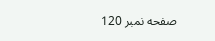صفحه نمبر 120